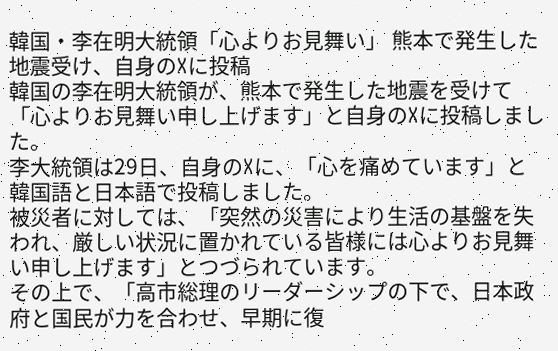韓国・李在明大統領「心よりお見舞い」 熊本で発生した地震受け、自身のXに投稿
韓国の李在明大統領が、熊本で発生した地震を受けて「心よりお見舞い申し上げます」と自身のXに投稿しました。
李大統領は29日、自身のXに、「心を痛めています」と韓国語と日本語で投稿しました。
被災者に対しては、「突然の災害により生活の基盤を失われ、厳しい状況に置かれている皆様には心よりお見舞い申し上げます」とつづられています。
その上で、「高市総理のリーダーシップの下で、日本政府と国民が力を合わせ、早期に復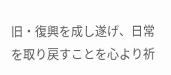旧・復興を成し遂げ、日常を取り戻すことを心より祈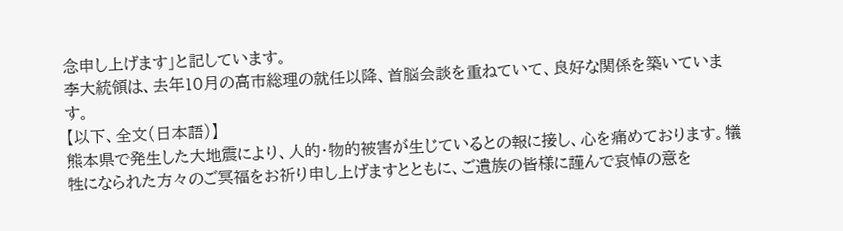念申し上げます」と記しています。
李大統領は、去年10月の高市総理の就任以降、首脳会談を重ねていて、良好な関係を築いています。
【以下、全文(日本語)】
熊本県で発生した大地震により、人的・物的被害が生じているとの報に接し、心を痛めております。犠牲になられた方々のご冥福をお祈り申し上げますとともに、ご遺族の皆様に謹んで哀悼の意を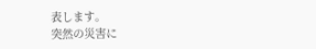表します。
突然の災害に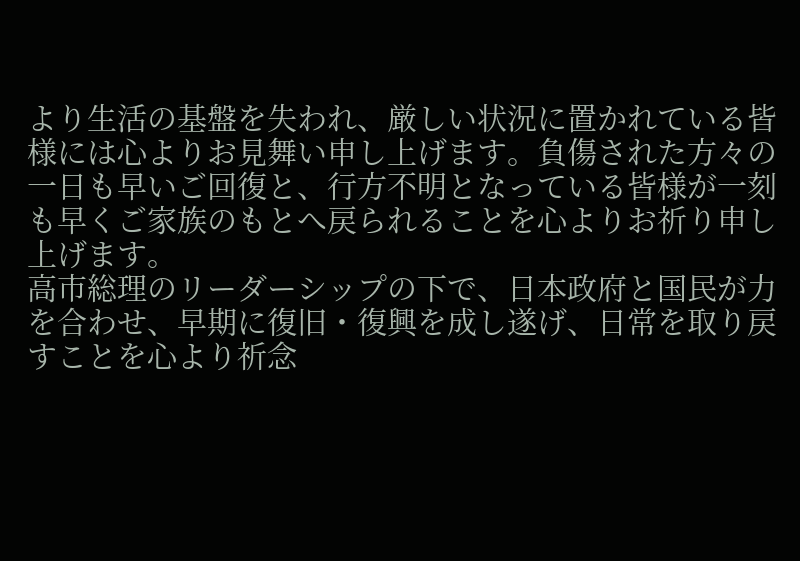より生活の基盤を失われ、厳しい状況に置かれている皆様には心よりお見舞い申し上げます。負傷された方々の一日も早いご回復と、行方不明となっている皆様が一刻も早くご家族のもとへ戻られることを心よりお祈り申し上げます。
高市総理のリーダーシップの下で、日本政府と国民が力を合わせ、早期に復旧・復興を成し遂げ、日常を取り戻すことを心より祈念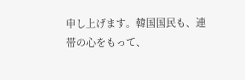申し上げます。韓国国民も、連帯の心をもって、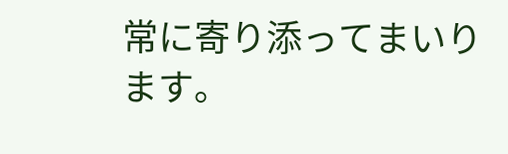常に寄り添ってまいります。